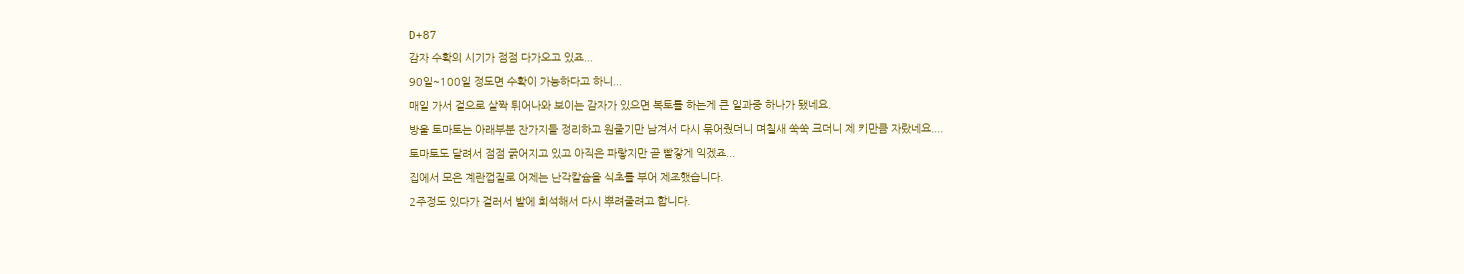D+87
감자 수확의 시기가 점점 다가오고 있죠...
90일~100일 정도면 수확이 가능하다고 하니...
매일 가서 겉으로 살짝 튀어나와 보이는 감자가 있으면 복토를 하는게 큰 일과중 하나가 됐네요.
방울 토마토는 아래부분 잔가지들 정리하고 원줄기만 남겨서 다시 묶어줬더니 며칠새 쑥쑥 크더니 제 키만큼 자랐네요....
토마토도 달려서 점점 굵어지고 있고 아직은 파랗지만 곧 빨갛게 익겠죠...
집에서 모은 계란껍질로 어제는 난각칼슘을 식초를 부어 제조했습니다.
2주정도 있다가 걸러서 밭에 희석해서 다시 뿌려줄려고 합니다.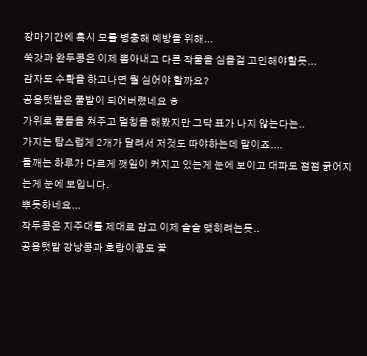장마기간에 혹시 모를 병충해 예방을 위해...
쑥갓과 완두콩은 이제 뽑아내고 다른 작물을 심을걸 고민해야할듯...
감자도 수확을 하고나면 뭘 심어야 할까요?
공용텃밭은 풀밭이 되어버렸네요 ㅎ
가위로 풀들을 쳐주고 멀칭을 해봤지만 그닥 표가 나지 않는다는..
가지는 탐스럽게 2개가 달려서 저것도 따야하는데 말이죠....
들깨는 하루가 다르게 깻잎이 커지고 있는게 눈에 보이고 대파도 점점 굵어지는게 눈에 보입니다.
뿌듯하네요...
작두콩은 지주대를 제대로 감고 이제 슬슬 맺히려는듯..
공용텃밭 강낭콩과 호랑이콩도 꽃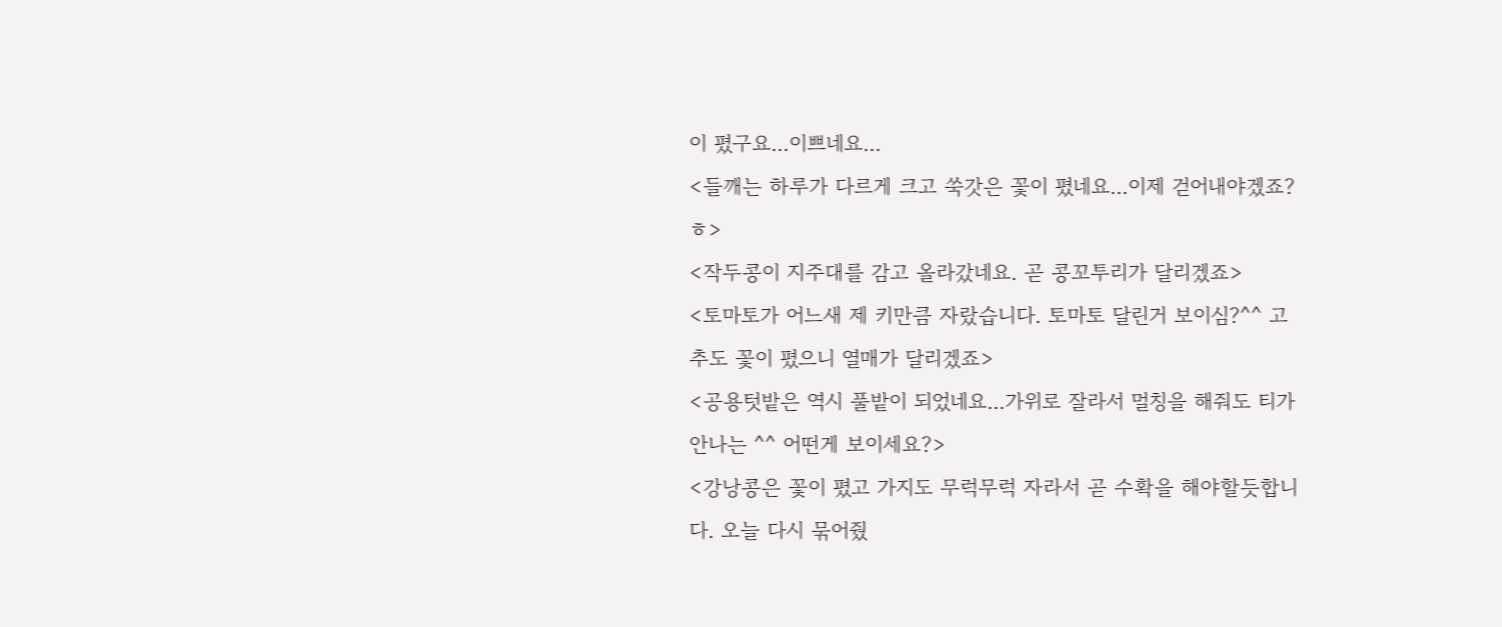이 폈구요...이쁘네요...
<들깨는 하루가 다르게 크고 쑥갓은 꽃이 폈네요...이제 걷어내야겠죠?ㅎ>
<작두콩이 지주대를 감고 올라갔네요. 곧 콩꼬투리가 달리겠죠>
<토마토가 어느새 제 키만큼 자랐습니다. 토마토 달린거 보이심?^^ 고추도 꽃이 폈으니 열매가 달리겠죠>
<공용텃밭은 역시 풀밭이 되었네요...가위로 잘라서 멀칭을 해줘도 티가 안나는 ^^ 어떤게 보이세요?>
<강낭콩은 꽃이 폈고 가지도 무럭무럭 자라서 곧 수확을 해야할듯합니다. 오늘 다시 묶어줬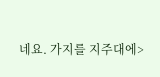네요. 가지를 지주대에>